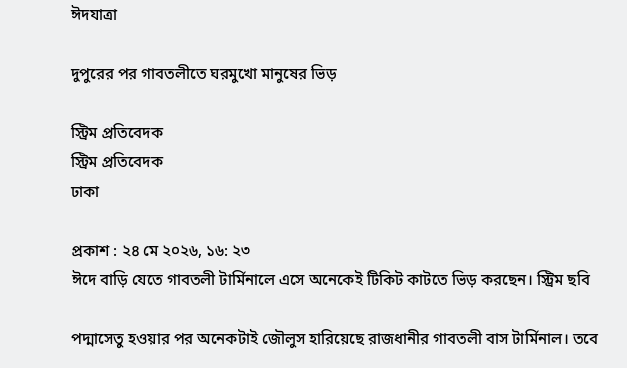ঈদযাত্রা

দুপুরের পর গাবতলীতে ঘরমুখো মানুষের ভিড়

স্ট্রিম প্রতিবেদক
স্ট্রিম প্রতিবেদক
ঢাকা

প্রকাশ : ২৪ মে ২০২৬, ১৬: ২৩
ঈদে বাড়ি যেতে গাবতলী টার্মিনালে এসে অনেকেই টিকিট কাটতে ভিড় করছেন। স্ট্রিম ছবি

পদ্মাসেতু হওয়ার পর অনেকটাই জৌলুস হারিয়েছে রাজধানীর গাবতলী বাস টার্মিনাল। তবে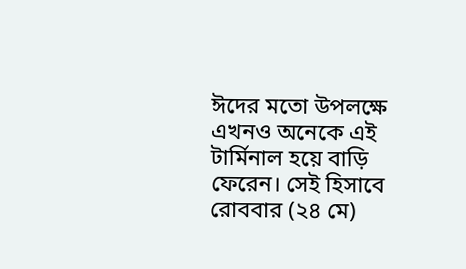ঈদের মতো উপলক্ষে এখনও অনেকে এই টার্মিনাল হয়ে বাড়ি ফেরেন। সেই হিসাবে রোববার (২৪ মে)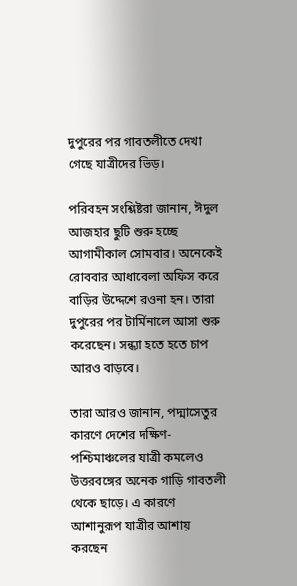দুপুরের পর গাবতলীতে দেখা গেছে যাত্রীদের ভিড়।

পরিবহন সংশ্লিষ্টরা জানান, ঈদুল আজহার ছুটি শুরু হচ্ছে আগামীকাল সোমবার। অনেকেই রোববার আধাবেলা অফিস করে বাড়ির উদ্দেশে রওনা হন। তারা দুপুরের পর টার্মিনালে আসা শুরু করেছেন। সন্ধ্যা হতে হতে চাপ আরও বাড়বে।

তারা আরও জানান, পদ্মাসেতুর কারণে দেশের দক্ষিণ-পশ্চিমাঞ্চলের যাত্রী কমলেও উত্তরবঙ্গের অনেক গাড়ি গাবতলী থেকে ছাড়ে। এ কারণে আশানুরূপ যাত্রীর আশায় করছেন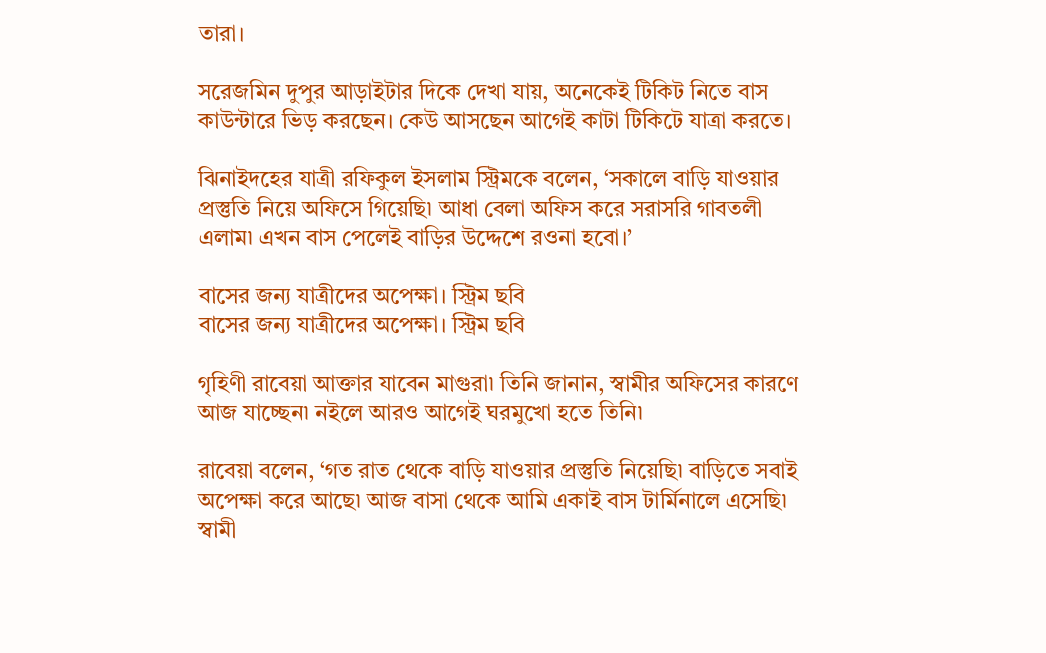তারা।

সরেজমিন দুপুর আড়াইটার দিকে দেখা যায়, অনেকেই টিকিট নিতে বাস কাউন্টারে ভিড় করছেন। কেউ আসছেন আগেই কাটা টিকিটে যাত্রা করতে।

ঝিনাইদহের যাত্রী রফিকুল ইসলাম স্ট্রিমকে বলেন, ‘সকালে বাড়ি যাওয়ার প্রস্তুতি নিয়ে অফিসে গিয়েছি৷ আধা বেলা অফিস করে সরাসরি গাবতলী এলাম৷ এখন বাস পেলেই বাড়ির উদ্দেশে রওনা হবো।’

বাসের জন্য যাত্রীদের অপেক্ষা। স্ট্রিম ছবি
বাসের জন্য যাত্রীদের অপেক্ষা। স্ট্রিম ছবি

গৃহিণী রাবেয়া আক্তার যাবেন মাগুরা৷ তিনি জানান, স্বামীর অফিসের কারণে আজ যাচ্ছেন৷ নইলে আরও আগেই ঘরমুখো হতে তিনি৷

রাবেয়া বলেন, ‘গত রাত থেকে বাড়ি যাওয়ার প্রস্তুতি নিয়েছি৷ বাড়িতে সবাই অপেক্ষা করে আছে৷ আজ বাসা থেকে আমি একাই বাস টার্মিনালে এসেছি৷ স্বামী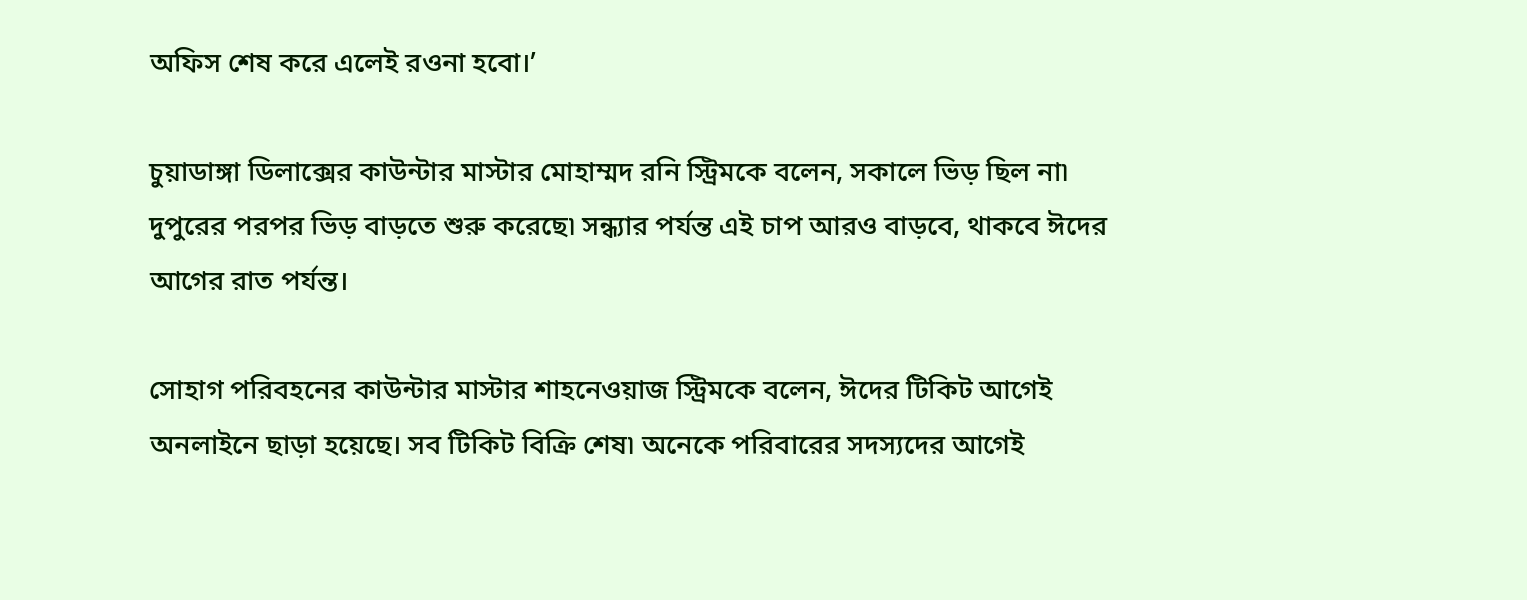অফিস শেষ করে এলেই রওনা হবো।’

চুয়াডাঙ্গা ডিলাক্সের কাউন্টার মাস্টার মোহাম্মদ রনি স্ট্রিমকে বলেন, সকালে ভিড় ছিল না৷ দুপুরের পরপর ভিড় বাড়তে শুরু করেছে৷ সন্ধ্যার পর্যন্ত এই চাপ আরও বাড়বে, থাকবে ঈদের আগের রাত পর্যন্ত।

সোহাগ পরিবহনের কাউন্টার মাস্টার শাহনেওয়াজ স্ট্রিমকে বলেন, ঈদের টিকিট আগেই অনলাইনে ছাড়া হয়েছে। সব টিকিট বিক্রি শেষ৷ অনেকে পরিবারের সদস্যদের আগেই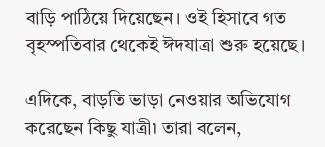বাড়ি পাঠিয়ে দিয়েছেন। ওই হিসাবে গত বৃহস্পতিবার থেকেই ঈদযাত্রা শুরু হয়েছে।

এদিকে, বাড়তি ভাড়া নেওয়ার অভিযোগ করেছেন কিছু যাত্রী৷ তারা বলেন,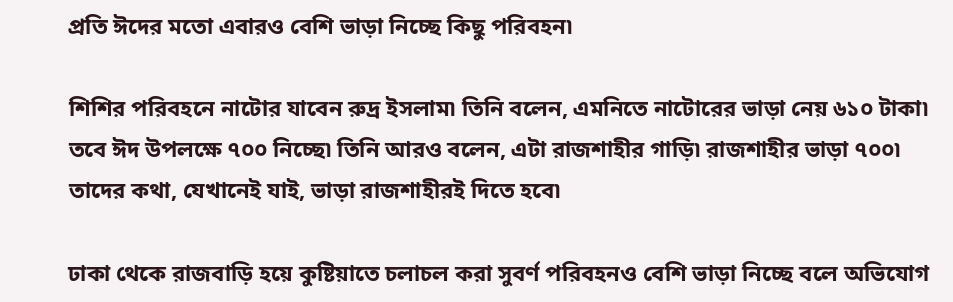প্রতি ঈদের মতো এবারও বেশি ভাড়া নিচ্ছে কিছু পরিবহন৷

শিশির পরিবহনে নাটোর যাবেন রুদ্র ইসলাম৷ তিনি বলেন, এমনিতে নাটোরের ভাড়া নেয় ৬১০ টাকা৷ তবে ঈদ উপলক্ষে ৭০০ নিচ্ছে৷ তিনি আরও বলেন, এটা রাজশাহীর গাড়ি৷ রাজশাহীর ভাড়া ৭০০৷ তাদের কথা, যেখানেই যাই, ভাড়া রাজশাহীরই দিতে হবে৷

ঢাকা থেকে রাজবাড়ি হয়ে কুষ্টিয়াতে চলাচল করা সুবর্ণ পরিবহনও বেশি ভাড়া নিচ্ছে বলে অভিযোগ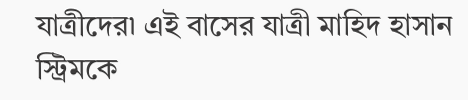যাত্রীদের৷ এই বাসের যাত্রী মাহিদ হাসান স্ট্রিমকে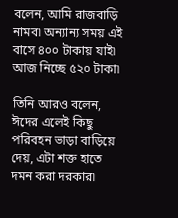বলেন, আমি রাজবাড়ি নামব৷ অন্যান্য সময় এই বাসে ৪০০ টাকায় যাই৷ আজ নিচ্ছে ৫২০ টাকা৷

তিনি আরও বলেন, ঈদের এলেই কিছু পরিবহন ভাড়া বাড়িয়ে দেয়, এটা শক্ত হাতে দমন করা দরকার৷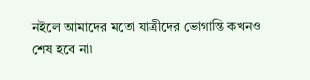নইলে আমাদের মতো যাত্রীদের ভোগান্তি কখনও শেষ হবে না৷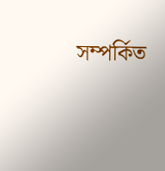সম্পর্কিত